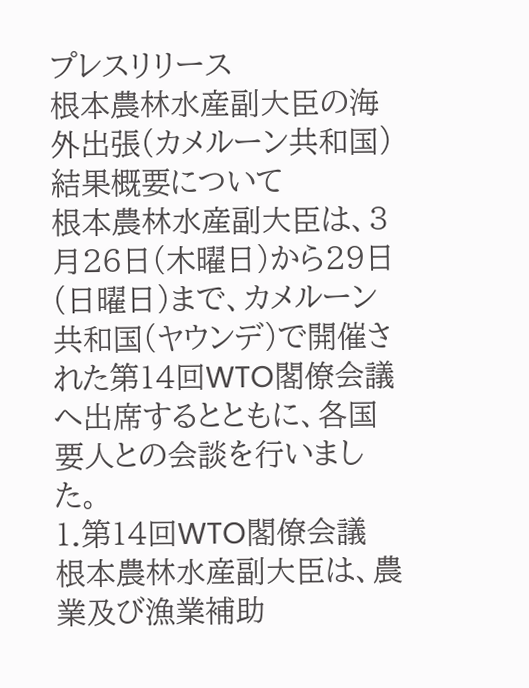プレスリリース
根本農林水産副大臣の海外出張(カメルーン共和国)結果概要について
根本農林水産副大臣は、3月26日(木曜日)から29日(日曜日)まで、カメルーン共和国(ヤウンデ)で開催された第14回WTO閣僚会議へ出席するとともに、各国要人との会談を行いました。
1.第14回WTO閣僚会議
根本農林水産副大臣は、農業及び漁業補助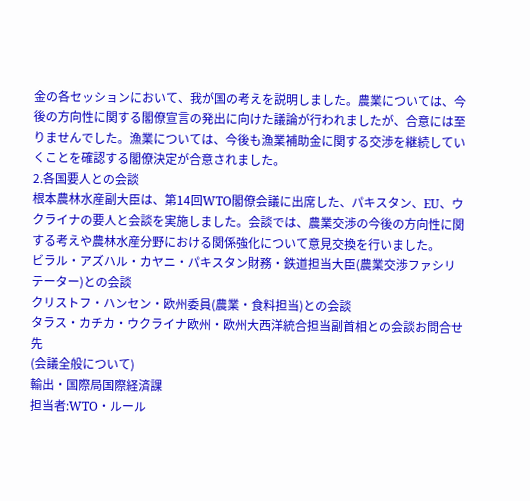金の各セッションにおいて、我が国の考えを説明しました。農業については、今後の方向性に関する閣僚宣言の発出に向けた議論が行われましたが、合意には至りませんでした。漁業については、今後も漁業補助金に関する交渉を継続していくことを確認する閣僚決定が合意されました。
2.各国要人との会談
根本農林水産副大臣は、第14回WTO閣僚会議に出席した、パキスタン、EU、ウクライナの要人と会談を実施しました。会談では、農業交渉の今後の方向性に関する考えや農林水産分野における関係強化について意見交換を行いました。
ビラル・アズハル・カヤニ・パキスタン財務・鉄道担当大臣(農業交渉ファシリテーター)との会談
クリストフ・ハンセン・欧州委員(農業・食料担当)との会談
タラス・カチカ・ウクライナ欧州・欧州大西洋統合担当副首相との会談お問合せ先
(会議全般について)
輸出・国際局国際経済課
担当者:WTO・ルール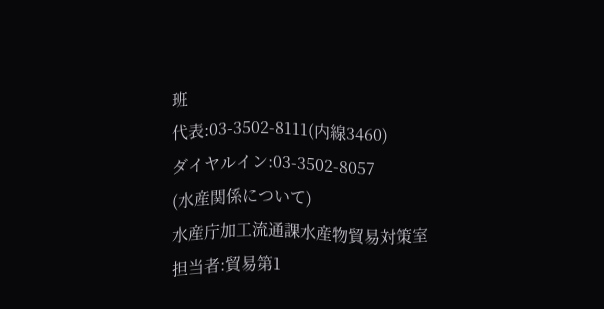班
代表:03-3502-8111(内線3460)
ダイヤルイン:03-3502-8057
(水産関係について)
水産庁加工流通課水産物貿易対策室
担当者:貿易第1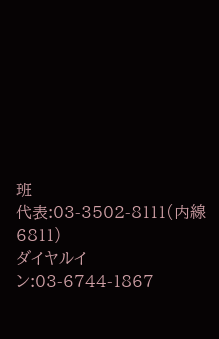班
代表:03-3502-8111(内線6811)
ダイヤルイン:03-6744-1867